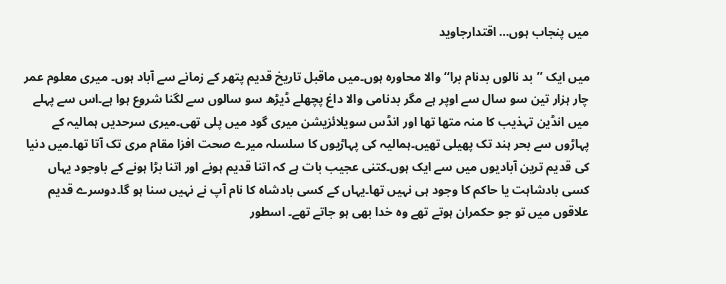میں پنجاب ہوں… اقتدارجاوید

میں ایک ’’بد نالوں بدنام برا‘‘ والا محاورہ ہوں۔میں ماقبل تاریخ قدیم پتھر کے زمانے سے آباد ہوں۔ میری معلوم عمر چار ہزار تین سو سال سے اوپر ہے مگر بدنامی والا داغ پچھلے ڈیڑھ سو سالوں سے لگنا شروع ہوا ہے۔اس سے پہلے میں انڈین تہذیب کا منہ متھا تھا اور انڈس سویلائزیشن میری گود میں پلی تھی۔میری سرحدیں ہمالیہ کے پہاڑوں سے بحر ہند تک پھیلی تھیں۔ہمالیہ کی پہاڑیوں کا سلسلہ میرے صحت افزا مقام مری تک آتا تھا۔میں دنیا کی قدیم ترین آبادیوں میں سے ایک ہوں۔کتنی عجیب بات ہے کہ اتنا قدیم ہونے اور اتنا بڑا ہونے کے باوجود یہاں کسی بادشاہت یا حاکم کا وجود ہی نہیں تھا۔یہاں کے کسی بادشاہ کا نام آپ نے نہیں سنا ہو گا۔دوسرے قدیم علاقوں میں تو جو حکمران ہوتے تھے وہ خدا بھی ہو جاتے تھے۔ اسطور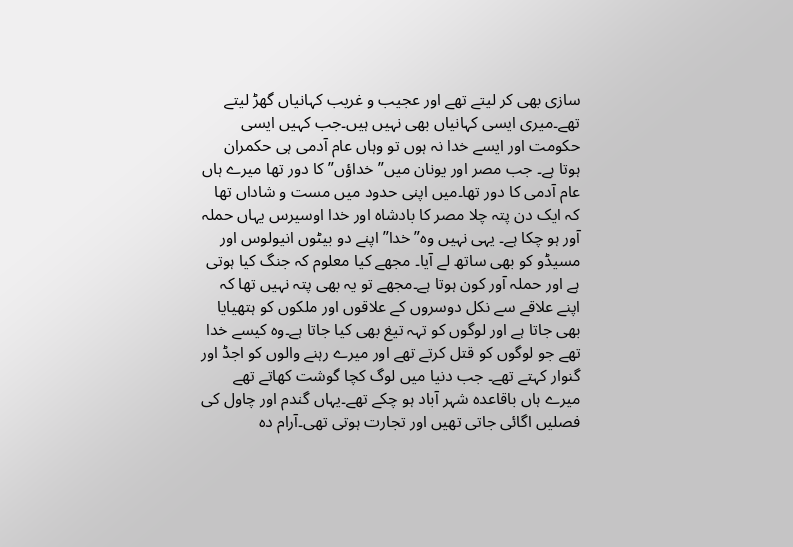سازی بھی کر لیتے تھے اور عجیب و غریب کہانیاں گھڑ لیتے تھے۔میری ایسی کہانیاں بھی نہیں ہیں۔جب کہیں ایسی حکومت اور ایسے خدا نہ ہوں تو وہاں عام آدمی ہی حکمران ہوتا ہے۔ جب مصر اور یونان میں” خداؤں” کا دور تھا میرے ہاں عام آدمی کا دور تھا۔میں اپنی حدود میں مست و شاداں تھا کہ ایک دن پتہ چلا مصر کا بادشاہ اور خدا اوسیرس یہاں حملہ آور ہو چکا ہے۔ یہی نہیں وہ”خدا” اپنے دو بیٹوں انیولوس اور مسیڈو کو بھی ساتھ لے آیا۔ مجھے کیا معلوم کہ جنگ کیا ہوتی ہے اور حملہ آور کون ہوتا ہے۔مجھے تو یہ بھی پتہ نہیں تھا کہ اپنے علاقے سے نکل دوسروں کے علاقوں اور ملکوں کو ہتھیایا بھی جاتا ہے اور لوگوں کو تہہ تیغ بھی کیا جاتا ہے۔وہ کیسے خدا تھے جو لوگوں کو قتل کرتے تھے اور میرے رہنے والوں کو اجڈ اور گنوار کہتے تھے۔ جب دنیا میں لوگ کچا گوشت کھاتے تھے میرے ہاں باقاعدہ شہر آباد ہو چکے تھے۔یہاں گندم اور چاول کی فصلیں اگائی جاتی تھیں اور تجارت ہوتی تھی۔آرام دہ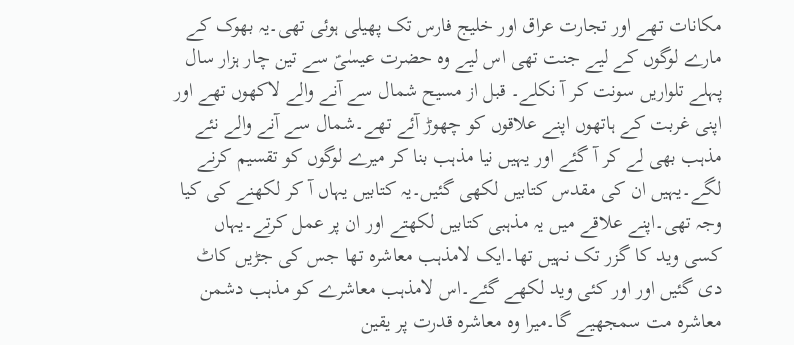مکانات تھے اور تجارت عراق اور خلیج فارس تک پھیلی ہوئی تھی۔یہ بھوک کے مارے لوگوں کے لیے جنت تھی اس لیے وہ حضرت عیسٰیؑ سے تین چار ہزار سال پہلے تلواریں سونت کر آ نکلے۔ قبل از مسیح شمال سے آنے والے لاکھوں تھے اور اپنی غربت کے ہاتھوں اپنے علاقوں کو چھوڑ آئے تھے۔شمال سے آنے والے نئے مذہب بھی لے کر آ گئے اور یہیں نیا مذہب بنا کر میرے لوگوں کو تقسیم کرنے لگے۔یہیں ان کی مقدس کتابیں لکھی گئیں۔یہ کتابیں یہاں آ کر لکھنے کی کیا وجہ تھی۔اپنے علاقے میں یہ مذہبی کتابیں لکھتے اور ان پر عمل کرتے۔یہاں کسی وید کا گزر تک نہیں تھا۔ایک لامذہب معاشرہ تھا جس کی جڑیں کاٹ دی گئیں اور اور کئی وید لکھے گئے۔اس لامذہب معاشرے کو مذہب دشمن معاشرہ مت سمجھیے گا۔میرا وہ معاشرہ قدرت پر یقین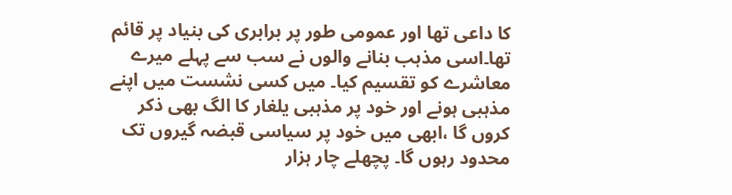کا داعی تھا اور عمومی طور پر برابری کی بنیاد پر قائم تھا۔اسی مذہب بنانے والوں نے سب سے پہلے میرے معاشرے کو تقسیم کیا۔ میں کسی نشست میں اپنے مذہبی ہونے اور خود پر مذہبی یلغار کا الگ بھی ذکر کروں گا ،ابھی میں خود پر سیاسی قبضہ گیروں تک محدود رہوں گا۔ پچھلے چار ہزار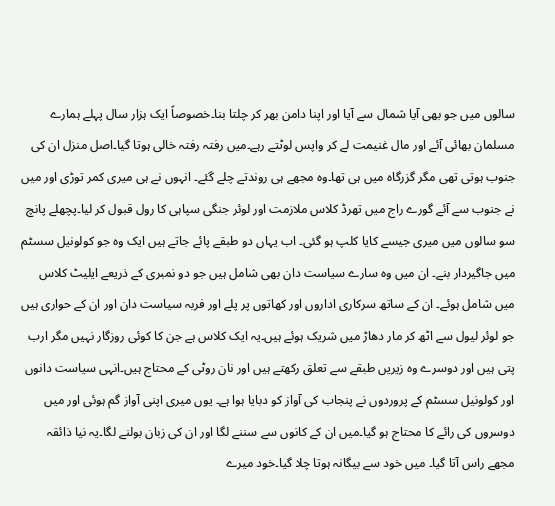سالوں میں جو بھی آیا شمال سے آیا اور اپنا دامن بھر کر چلتا بنا۔خصوصاً ایک ہزار سال پہلے ہمارے مسلمان بھائی آئے اور مال غنیمت لے کر واپس لوٹتے رہے۔میں رفتہ رفتہ خالی ہوتا گیا۔اصل منزل ان کی جنوب ہوتی تھی مگر گزرگاہ میں ہی تھا۔وہ مجھے ہی روندتے چلے گئے۔ انہوں نے ہی میری کمر توڑی اور میں نے جنوب سے آئے گورے راج میں تھرڈ کلاس ملازمت اور لوئر جنگی سپاہی کا رول قبول کر لیا۔پچھلے پانچ سو سالوں میں میری جیسے کایا کلپ ہو گئی۔ اب یہاں دو طبقے پائے جاتے ہیں ایک وہ جو کولونیل سسٹم میں جاگیردار بنے۔ ان میں وہ سارے سیاست دان بھی شامل ہیں جو دو نمبری کے ذریعے ایلیٹ کلاس میں شامل ہوئے۔ ان کے ساتھ سرکاری اداروں اور کھاتوں پر پلے اور فربہ سیاست دان اور ان کے حواری ہیں جو لوئر لیول سے اٹھ کر مار دھاڑ میں شریک ہوئے ہیں۔یہ ایک کلاس ہے جن کا کوئی روزگار نہیں مگر ارب پتی ہیں اور دوسرے وہ زیریں طبقے سے تعلق رکھتے ہیں اور نان روٹی کے محتاج ہیں۔انہی سیاست دانوں اور کولونیل سسٹم کے پروردوں نے پنجاب کی آواز کو دبایا ہوا ہے۔ یوں میری اپنی آواز گم ہوئی اور میں دوسروں کی رائے کا محتاج ہو گیا۔میں ان کے کانوں سے سننے لگا اور ان کی زبان بولنے لگا۔یہ نیا ذائقہ مجھے راس آتا گیا۔ میں خود سے بیگانہ ہوتا چلا گیا۔خود میرے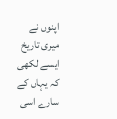اپنوں نے میری تاریخ ایسے لکھی کہ یہاں کے سارے اسی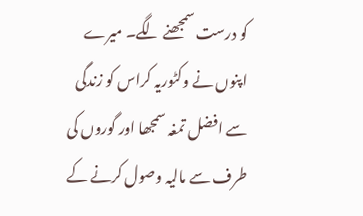کو درست سمجھنے لگے۔ میرے اپنوں نے وکٹوریہ کراس کو زندگی سے افضل تمغہ سمجھا اور گوروں کی طرف سے مالیہ وصول کرنے کے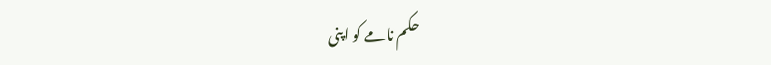حکم نامے کو اپنی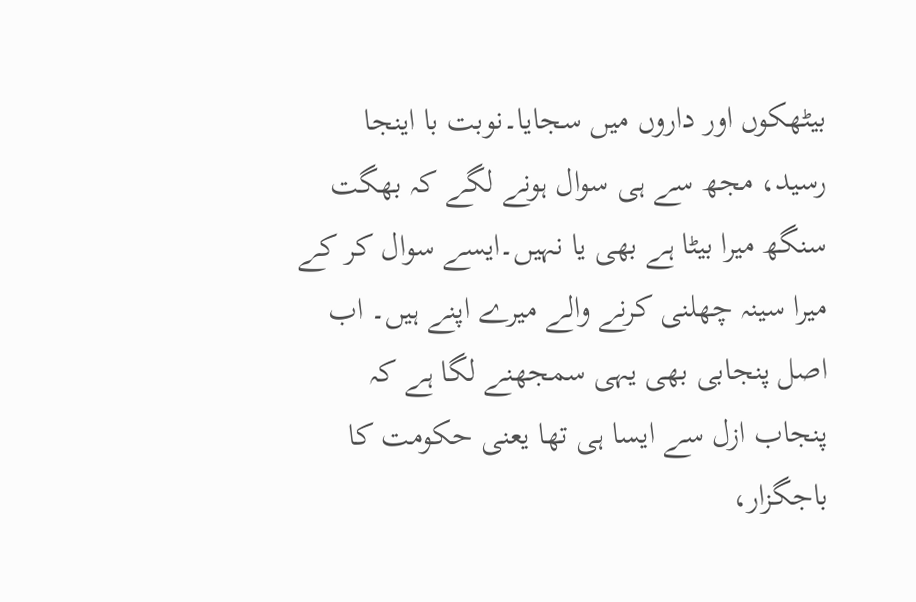بیٹھکوں اور داروں میں سجایا۔نوبت با اینجا رسید، مجھ سے ہی سوال ہونے لگے کہ بھگت سنگھ میرا بیٹا ہے بھی یا نہیں۔ایسے سوال کر کے میرا سینہ چھلنی کرنے والے میرے اپنے ہیں۔ اب اصل پنجابی بھی یہی سمجھنے لگا ہے کہ پنجاب ازل سے ایسا ہی تھا یعنی حکومت کا باجگزار،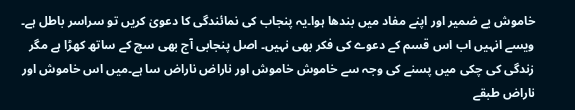خاموش بے ضمیر اور اپنے مفاد میں بندھا ہوا۔یہ پنجاب کی نمائندگی کا دعویٰ کریں تو سراسر باطل ہے۔ ویسے انہیں اب اس قسم کے دعوے کی فکر بھی نہیں۔ اصل پنجابی آج بھی سچ کے ساتھ کھڑا ہے مگر زندگی کی چکی میں پسنے کی وجہ سے خاموش خاموش اور ناراض ناراض سا ہے۔میں اس خاموش اور ناراض طبقے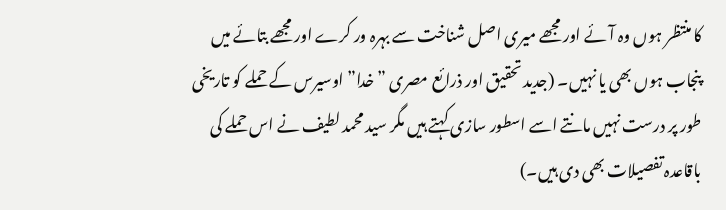کا منتظر ہوں وہ آئے اور مجھے میری اصل شناخت سے بہرہ ور کرے اور مجھے بتائے میں پنجاب ہوں بھی یا نہیں۔ (جدید تحقیق اور ذرائع مصری ” خدا” اوسیرس کے حملے کو تاریخی طور پر درست نہیں مانتے اسے اسطور سازی کہتے ہیں مگر سید محمد لطیف نے اس حملے کی باقاعدہ تفصیلات بھی دی ہیں۔)